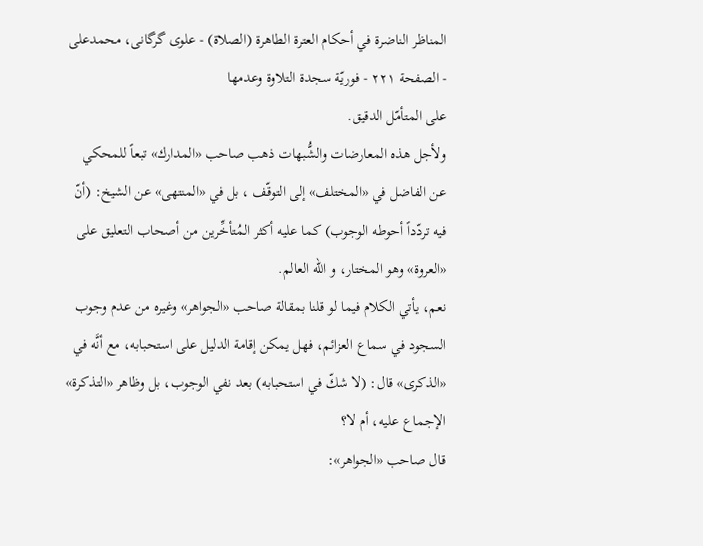المناظر الناضرة في أحکام العترة الطاهرة (الصلاة) - علوی گرگانی، محمدعلی - الصفحة ٢٢١ - فوريّة سجدة التلاوة وعدمها
على المتأمّل الدقيق.
ولأجل هذه المعارضات والشُّبهات ذهب صاحب «المدارك» تبعاً للمحكي عن الفاضل في «المختلف» إلى التوقّف ، بل في «المنتهى» عن الشيخ: (أنّ فيه تردّداً أحوطه الوجوب) كما عليه أكثر المُتأخِّرين من أصحاب التعليق على «العروة» وهو المختار، و اللّه العالم.
نعم، يأتي الكلام فيما لو قلنا بمقالة صاحب «الجواهر» وغيره من عدم وجوب السجود في سماع العزائم، فهل يمكن إقامة الدليل على استحبابه، مع أنَّه في «الذكرى» قال: (لا شكّ في استحبابه) بعد نفي الوجوب، بل وظاهر «التذكرة» الإجماع عليه، أم لا؟
قال صاحب «الجواهر»: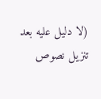(لا دليل عليه بعد تنزيل نصوص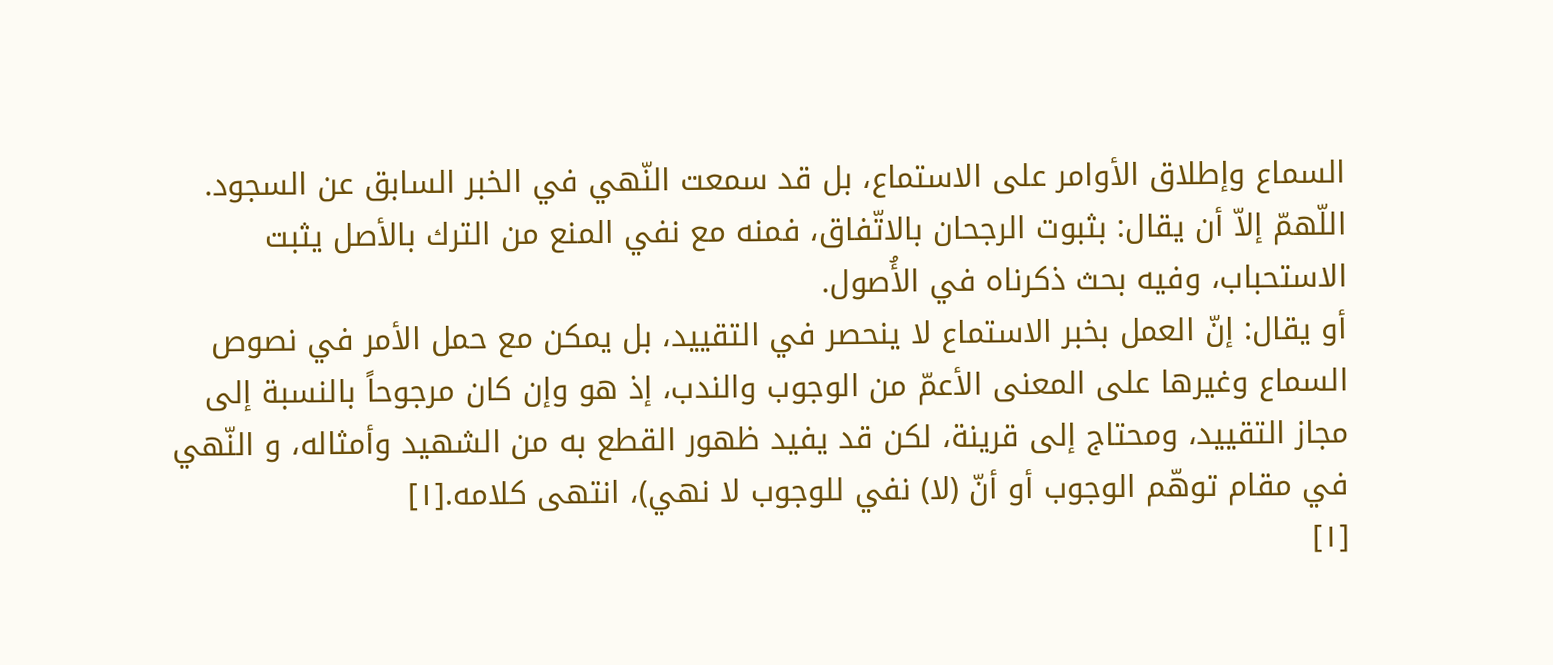السماع وإطلاق الأوامر على الاستماع، بل قد سمعت النّهي في الخبر السابق عن السجود.
اللّهمّ إلاّ أن يقال: بثبوت الرجحان بالاتّفاق، فمنه مع نفي المنع من الترك بالأصل يثبت الاستحباب، وفيه بحث ذكرناه في الأُصول.
أو يقال: إنّ العمل بخبر الاستماع لا ينحصر في التقييد، بل يمكن مع حمل الأمر في نصوص السماع وغيرها على المعنى الأعمّ من الوجوب والندب، إذ هو وإن كان مرجوحاً بالنسبة إلى مجاز التقييد، ومحتاج إلى قرينة، لكن قد يفيد ظهور القطع به من الشهيد وأمثاله، و النّهي في مقام توهّم الوجوب أو أنّ (لا) نفي للوجوب لا نهي)، انتهى كلامه.[١]
[١]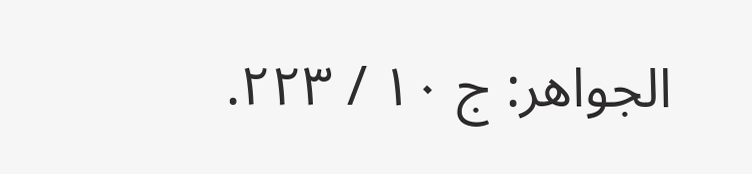الجواهر: ج ١٠ / ٢٢٣.